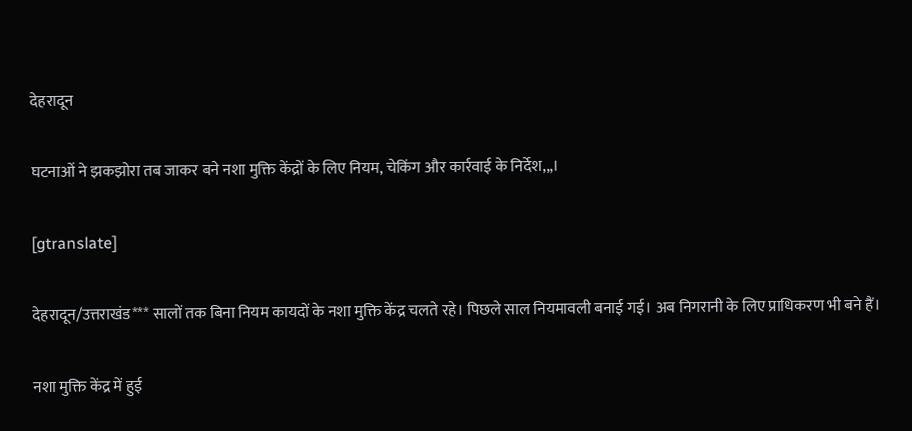देहरादून

घटनाओं ने झकझोरा तब जाकर बने नशा मुक्ति केंद्रों के लिए नियम, चेकिंग और कार्रवाई के निर्देश,,,।

[gtranslate]

देहरादून/उत्तराखंड*** सालों तक बिना नियम कायदों के नशा मुक्ति केंद्र चलते रहे। पिछले साल नियमावली बनाई गई। अब निगरानी के लिए प्राधिकरण भी बने हैं।

नशा मुक्ति केंद्र में हुई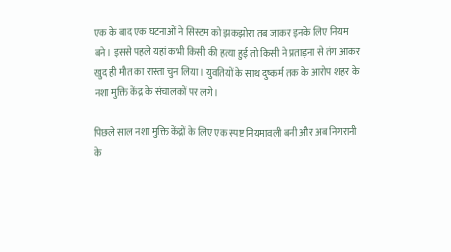एक के बाद एक घटनाओं ने सिस्टम को झकझोरा तब जाकर इनके लिए नियम बने। इससे पहले यहां कभी किसी की हत्या हुई तो किसी ने प्रताड़ना से तंग आकर खुद ही मौत का रास्ता चुन लिया। युवतियों के साथ दुष्कर्म तक के आरोप शहर के नशा मुक्ति केंद्र के संचालकों पर लगे।

पिछले साल नशा मुक्ति केंद्रों के लिए एक स्पष्ट नियमावली बनी और अब निगरानी के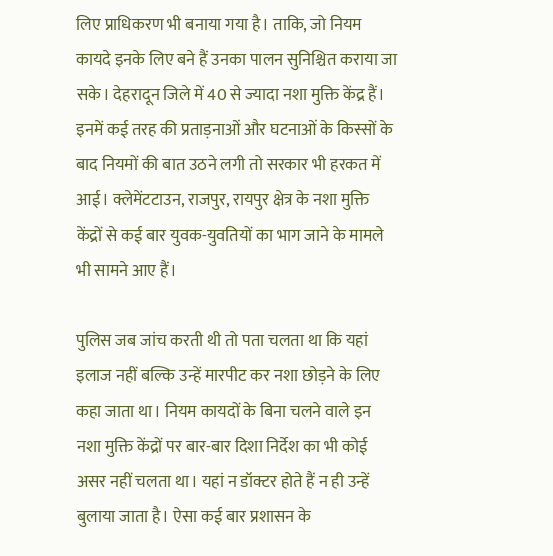लिए प्राधिकरण भी बनाया गया है। ताकि, जो नियम कायदे इनके लिए बने हैं उनका पालन सुनिश्चित कराया जा सके। देहरादून जिले में 40 से ज्यादा नशा मुक्ति केंद्र हैं। इनमें कई तरह की प्रताड़नाओं और घटनाओं के किस्सों के बाद नियमों की बात उठने लगी तो सरकार भी हरकत में आई। क्लेमेंटटाउन, राजपुर, रायपुर क्षेत्र के नशा मुक्ति केंद्रों से कई बार युवक-युवतियों का भाग जाने के मामले भी सामने आए हैं।

पुलिस जब जांच करती थी तो पता चलता था कि यहां इलाज नहीं बल्कि उन्हें मारपीट कर नशा छोड़ने के लिए कहा जाता था। नियम कायदों के बिना चलने वाले इन नशा मुक्ति केंद्रों पर बार-बार दिशा निर्देश का भी कोई असर नहीं चलता था। यहां न डॉक्टर होते हैं न ही उन्हें बुलाया जाता है। ऐसा कई बार प्रशासन के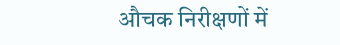औचक निरीक्षणों में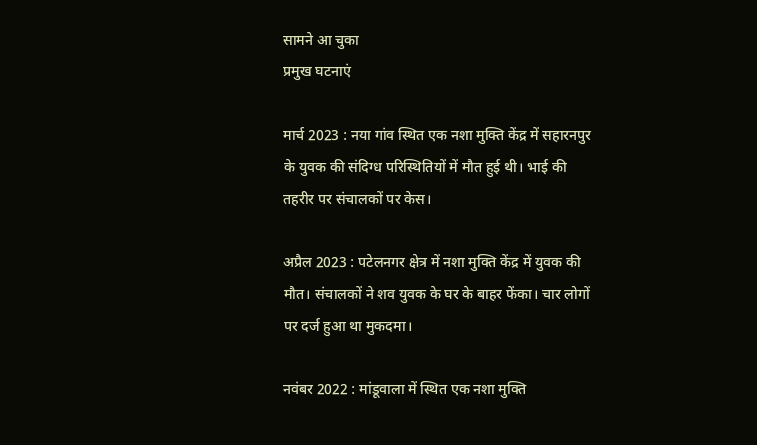सामने आ चुका
प्रमुख घटनाएं

मार्च 2023 : नया गांव स्थित एक नशा मुक्ति केंद्र में सहारनपुर के युवक की संदिग्ध परिस्थितियों में मौत हुई थी। भाई की तहरीर पर संचालकों पर केस।

अप्रैल 2023 : पटेलनगर क्षेत्र में नशा मुक्ति केंद्र में युवक की मौत। संचालकों ने शव युवक के घर के बाहर फेंका। चार लोगों पर दर्ज हुआ था मुकदमा।

नवंबर 2022 : मांडूवाला में स्थित एक नशा मुक्ति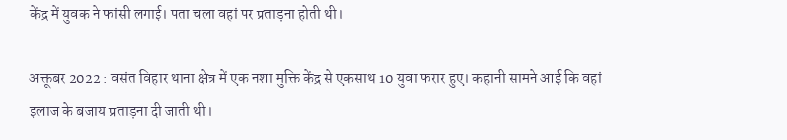केंद्र में युवक ने फांसी लगाई। पता चला वहां पर प्रताड़ना होती थी।

अक्तूबर 2022 : वसंत विहार थाना क्षेत्र में एक नशा मुक्ति केंद्र से एकसाथ 10 युवा फरार हुए। कहानी सामने आई कि वहां इलाज के बजाय प्रताड़ना दी जाती थी।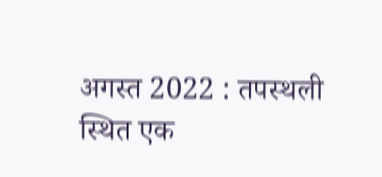अगस्त 2022 : तपस्थली स्थित एक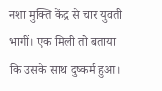नशा मुक्ति केंद्र से चार युवती भागीं। एक मिली तो बताया कि उसके साथ दुष्कर्म हुआ।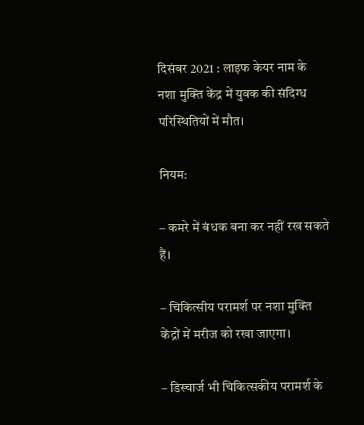दिसंबर 2021 : लाइफ केयर नाम के नशा मुक्ति केंद्र में युवक की संदिग्ध परिस्थितियों में मौत।

नियम:

– कमरे में बंधक बना कर नहीं रख सकते हैं।

– चिकित्सीय परामर्श पर नशा मुक्ति केंद्रों में मरीज को रखा जाएगा।

– डिस्चार्ज भी चिकित्सकीय परामर्श के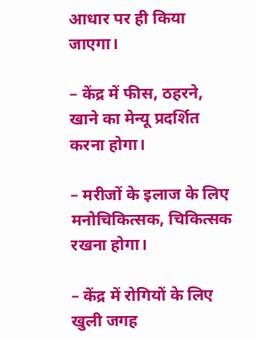आधार पर ही किया जाएगा।

– केंद्र में फीस, ठहरने, खाने का मेन्यू प्रदर्शित करना होगा।

– मरीजों के इलाज के लिए मनोचिकित्सक, चिकित्सक रखना होगा।

– केंद्र में रोगियों के लिए खुली जगह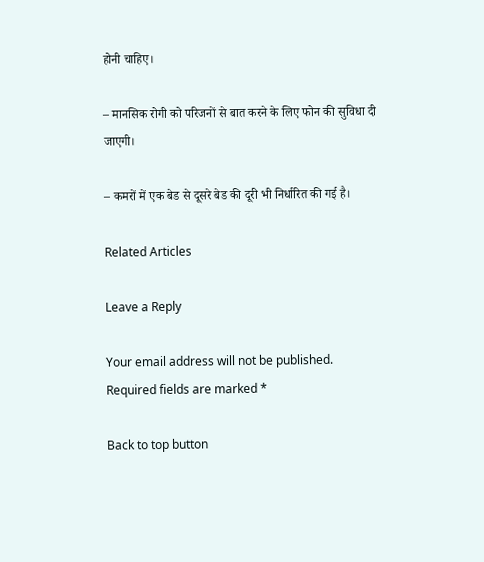होनी चाहिए।

– मानसिक रोगी को परिजनों से बात करने के लिए फोन की सुविधा दी जाएगी।

– कमरों में एक बेड से दूसरे बेड की दूरी भी निर्धारित की गई है।

Related Articles

Leave a Reply

Your email address will not be published. Required fields are marked *

Back to top button